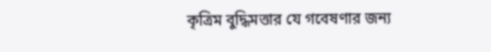কৃত্রিম বুদ্ধিমত্তার যে গবেষণার জন্য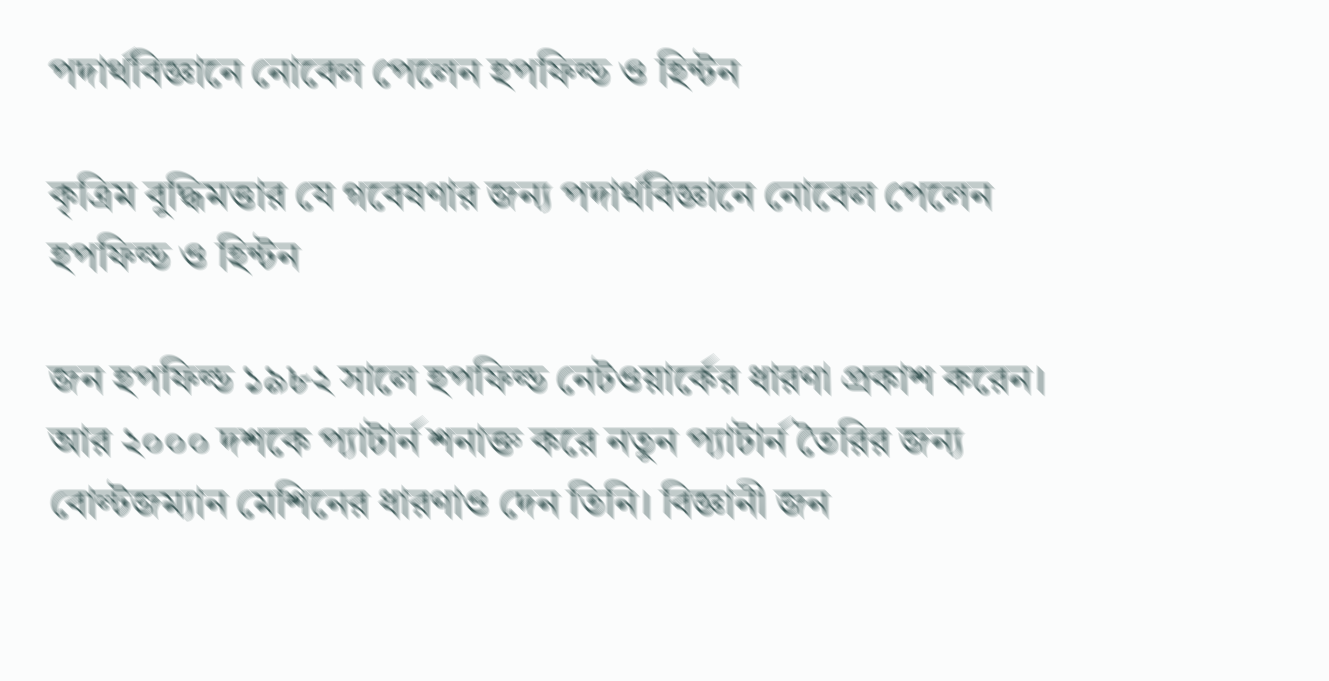পদার্থবিজ্ঞানে নোবেল পেলেন হপফিল্ড ও হিন্টন

কৃত্রিম বুদ্ধিমত্তার যে গবেষণার জন্য পদার্থবিজ্ঞানে নোবেল পেলেন হপফিল্ড ও হিন্টন

জন হপফিল্ড ১৯৮২ সালে হপফিল্ড নেটওয়ার্কের ধারণা প্রকাশ করেন। আর ২০০০ দশকে প্যাটার্ন শনাক্ত করে নতুন প্যাটার্ন তৈরির জন্য বোল্টজম্যান মেশিনের ধারণাও দেন তিনি। বিজ্ঞানী জন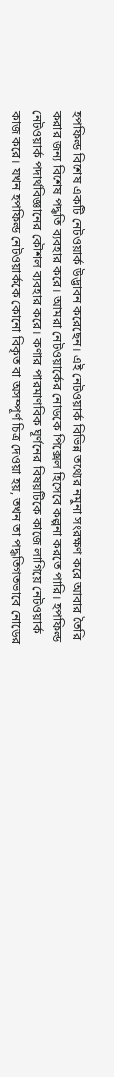হপফিল্ড বিশেষ একটি নেটওয়ার্ক উদ্ভাবন করেছেন। এই নেটওয়ার্ক বিভিন্ন তথ্যের নমুনা সংরক্ষণ করে আবার তৈরি করার জন্য বিশেষ পদ্ধতি ব্যবহার করে। আমরা নেটওয়ার্কের নোডকে পিক্সেল হিসেবে কল্পনা করতে পারি। হপফিল্ড নেটওয়ার্ক পদার্থবিজ্ঞানের কৌশল ব্যবহার করে। কণার পারমাণবিক ঘূর্ণনের বিষয়টিকে কাজে লাগিয়ে নেটওয়ার্ক কাজ করে। যখন হপফিল্ড নেটওয়ার্ককে কোনো বিকৃত বা অসম্পূর্ণ চিত্র দেওয়া হয়, তখন তা পদ্ধতিগতভাবে নোডের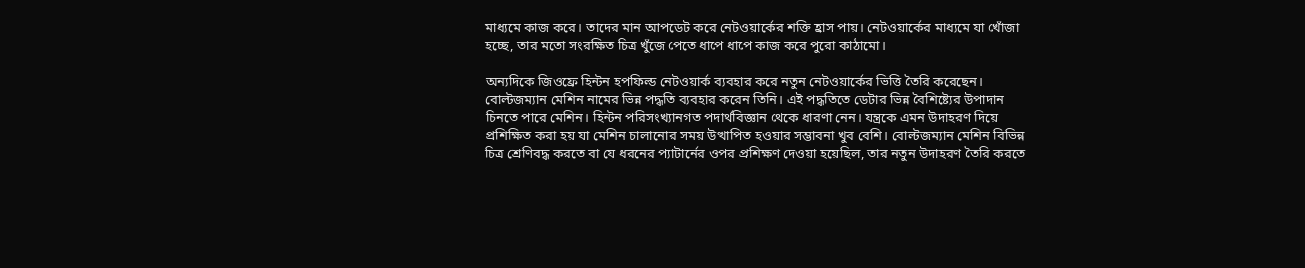মাধ্যমে কাজ করে। তাদের মান আপডেট করে নেটওয়ার্কের শক্তি হ্রাস পায়। নেটওয়ার্কের মাধ্যমে যা খোঁজা হচ্ছে, তার মতো সংরক্ষিত চিত্র খুঁজে পেতে ধাপে ধাপে কাজ করে পুরো কাঠামো।

অন্যদিকে জিওফ্রে হিন্টন হপফিল্ড নেটওয়ার্ক ব্যবহার করে নতুন নেটওয়ার্কের ভিত্তি তৈরি করেছেন। বোল্টজম্যান মেশিন নামের ভিন্ন পদ্ধতি ব্যবহার করেন তিনি। এই পদ্ধতিতে ডেটার ভিন্ন বৈশিষ্ট্যের উপাদান চিনতে পারে মেশিন। হিন্টন পরিসংখ্যানগত পদার্থবিজ্ঞান থেকে ধারণা নেন। যন্ত্রকে এমন উদাহরণ দিয়ে প্রশিক্ষিত করা হয় যা মেশিন চালানোর সময় উত্থাপিত হওয়ার সম্ভাবনা খুব বেশি। বোল্টজম্যান মেশিন বিভিন্ন চিত্র শ্রেণিবদ্ধ করতে বা যে ধরনের প্যাটার্নের ওপর প্রশিক্ষণ দেওয়া হয়েছিল, তার নতুন উদাহরণ তৈরি করতে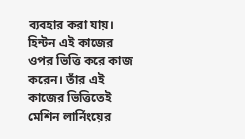ব্যবহার করা যায়। হিন্টন এই কাজের ওপর ভিত্তি করে কাজ করেন। তাঁর এই কাজের ভিত্তিতেই মেশিন লার্নিংয়ের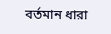বর্তমান ধারা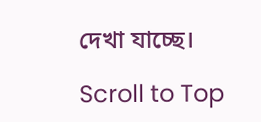দেখা যাচ্ছে।

Scroll to Top